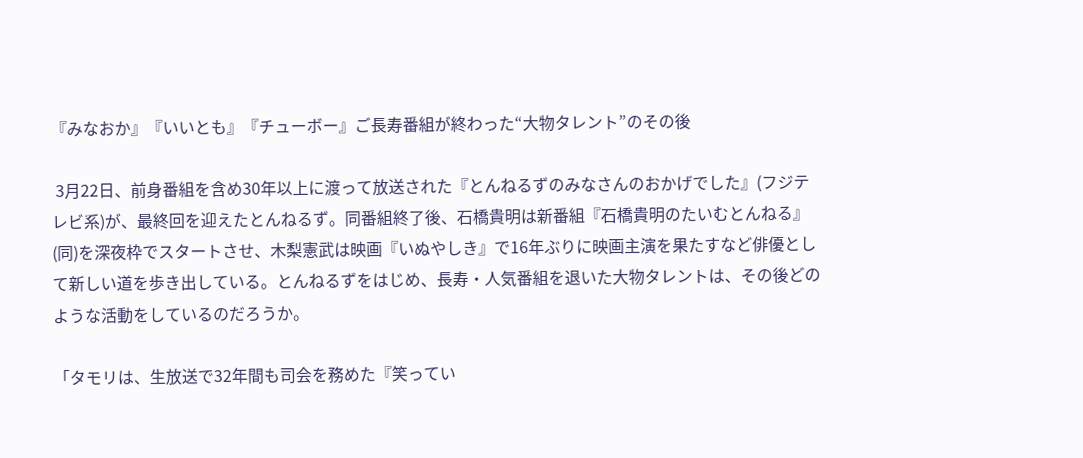『みなおか』『いいとも』『チューボー』ご長寿番組が終わった“大物タレント”のその後

 3月22日、前身番組を含め30年以上に渡って放送された『とんねるずのみなさんのおかげでした』(フジテレビ系)が、最終回を迎えたとんねるず。同番組終了後、石橋貴明は新番組『石橋貴明のたいむとんねる』(同)を深夜枠でスタートさせ、木梨憲武は映画『いぬやしき』で16年ぶりに映画主演を果たすなど俳優として新しい道を歩き出している。とんねるずをはじめ、長寿・人気番組を退いた大物タレントは、その後どのような活動をしているのだろうか。

「タモリは、生放送で32年間も司会を務めた『笑ってい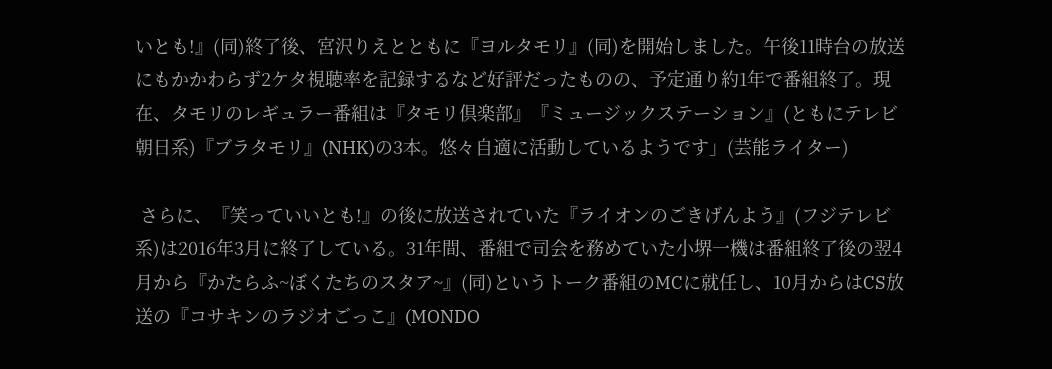いとも!』(同)終了後、宮沢りえとともに『ヨルタモリ』(同)を開始しました。午後11時台の放送にもかかわらず2ケタ視聴率を記録するなど好評だったものの、予定通り約1年で番組終了。現在、タモリのレギュラー番組は『タモリ倶楽部』『ミュージックステーション』(ともにテレビ朝日系)『ブラタモリ』(NHK)の3本。悠々自適に活動しているようです」(芸能ライター)

 さらに、『笑っていいとも!』の後に放送されていた『ライオンのごきげんよう』(フジテレビ系)は2016年3月に終了している。31年間、番組で司会を務めていた小堺一機は番組終了後の翌4月から『かたらふ~ぼくたちのスタア~』(同)というトーク番組のMCに就任し、10月からはCS放送の『コサキンのラジオごっこ』(MONDO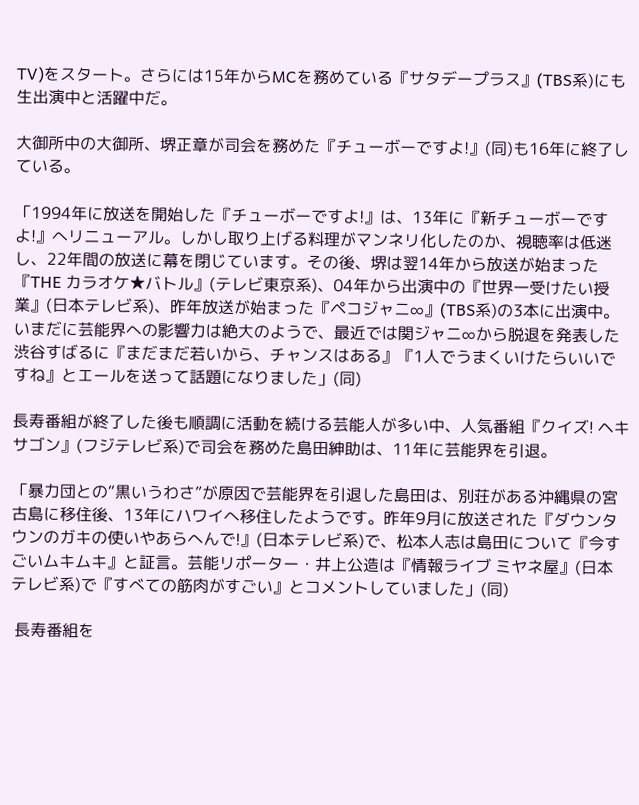TV)をスタート。さらには15年からMCを務めている『サタデープラス』(TBS系)にも生出演中と活躍中だ。

大御所中の大御所、堺正章が司会を務めた『チューボーですよ!』(同)も16年に終了している。

「1994年に放送を開始した『チューボーですよ!』は、13年に『新チューボーですよ!』へリニューアル。しかし取り上げる料理がマンネリ化したのか、視聴率は低迷し、22年間の放送に幕を閉じています。その後、堺は翌14年から放送が始まった『THE カラオケ★バトル』(テレビ東京系)、04年から出演中の『世界一受けたい授業』(日本テレビ系)、昨年放送が始まった『ペコジャニ∞』(TBS系)の3本に出演中。いまだに芸能界への影響力は絶大のようで、最近では関ジャニ∞から脱退を発表した渋谷すばるに『まだまだ若いから、チャンスはある』『1人でうまくいけたらいいですね』とエールを送って話題になりました」(同)

長寿番組が終了した後も順調に活動を続ける芸能人が多い中、人気番組『クイズ! ヘキサゴン』(フジテレビ系)で司会を務めた島田紳助は、11年に芸能界を引退。

「暴力団との“黒いうわさ”が原因で芸能界を引退した島田は、別荘がある沖縄県の宮古島に移住後、13年にハワイへ移住したようです。昨年9月に放送された『ダウンタウンのガキの使いやあらへんで!』(日本テレビ系)で、松本人志は島田について『今すごいムキムキ』と証言。芸能リポーター・井上公造は『情報ライブ ミヤネ屋』(日本テレビ系)で『すべての筋肉がすごい』とコメントしていました」(同)

 長寿番組を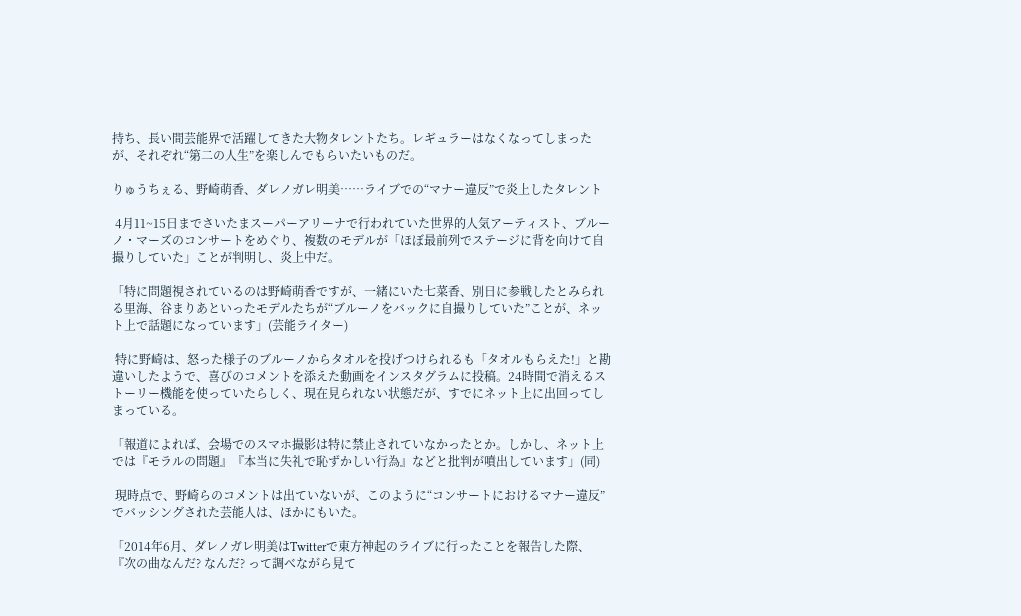持ち、長い間芸能界で活躍してきた大物タレントたち。レギュラーはなくなってしまったが、それぞれ“第二の人生”を楽しんでもらいたいものだ。

りゅうちぇる、野崎萌香、ダレノガレ明美……ライブでの“マナー違反”で炎上したタレント

 4月11~15日までさいたまスーパーアリーナで行われていた世界的人気アーティスト、ブルーノ・マーズのコンサートをめぐり、複数のモデルが「ほぼ最前列でステージに背を向けて自撮りしていた」ことが判明し、炎上中だ。

「特に問題視されているのは野崎萌香ですが、一緒にいた七菜香、別日に参戦したとみられる里海、谷まりあといったモデルたちが“ブルーノをバックに自撮りしていた”ことが、ネット上で話題になっています」(芸能ライター)

 特に野崎は、怒った様子のブルーノからタオルを投げつけられるも「タオルもらえた!」と勘違いしたようで、喜びのコメントを添えた動画をインスタグラムに投稿。24時間で消えるストーリー機能を使っていたらしく、現在見られない状態だが、すでにネット上に出回ってしまっている。

「報道によれば、会場でのスマホ撮影は特に禁止されていなかったとか。しかし、ネット上では『モラルの問題』『本当に失礼で恥ずかしい行為』などと批判が噴出しています」(同)

 現時点で、野崎らのコメントは出ていないが、このように“コンサートにおけるマナー違反”でバッシングされた芸能人は、ほかにもいた。

「2014年6月、ダレノガレ明美はTwitterで東方神起のライブに行ったことを報告した際、『次の曲なんだ? なんだ? って調べながら見て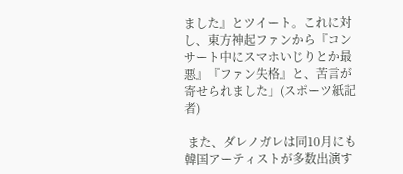ました』とツイート。これに対し、東方神起ファンから『コンサート中にスマホいじりとか最悪』『ファン失格』と、苦言が寄せられました」(スポーツ紙記者)

 また、ダレノガレは同10月にも韓国アーティストが多数出演す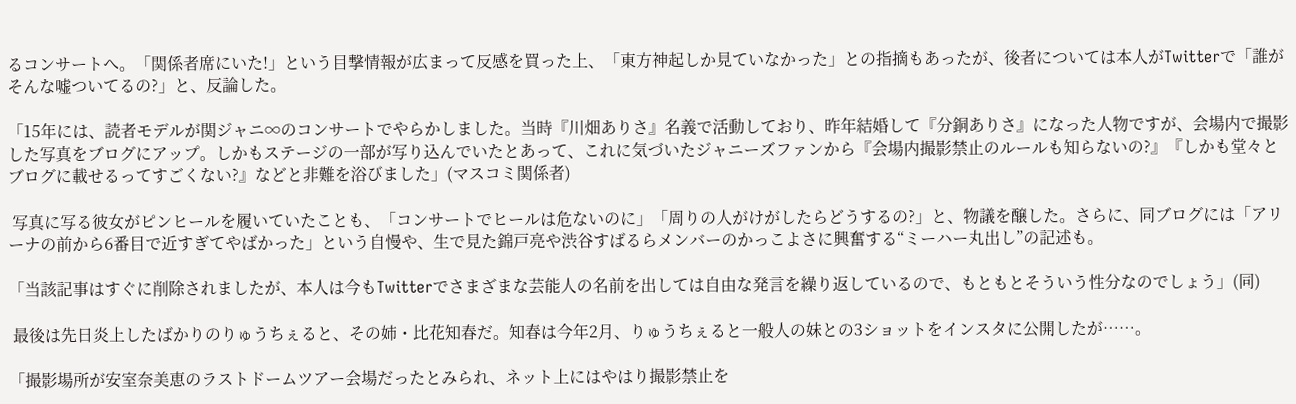るコンサートへ。「関係者席にいた!」という目撃情報が広まって反感を買った上、「東方神起しか見ていなかった」との指摘もあったが、後者については本人がTwitterで「誰がそんな嘘ついてるの?」と、反論した。

「15年には、読者モデルが関ジャニ∞のコンサートでやらかしました。当時『川畑ありさ』名義で活動しており、昨年結婚して『分銅ありさ』になった人物ですが、会場内で撮影した写真をブログにアップ。しかもステージの一部が写り込んでいたとあって、これに気づいたジャニーズファンから『会場内撮影禁止のルールも知らないの?』『しかも堂々とブログに載せるってすごくない?』などと非難を浴びました」(マスコミ関係者)

 写真に写る彼女がピンヒールを履いていたことも、「コンサートでヒールは危ないのに」「周りの人がけがしたらどうするの?」と、物議を醸した。さらに、同ブログには「アリーナの前から6番目で近すぎてやばかった」という自慢や、生で見た錦戸亮や渋谷すばるらメンバーのかっこよさに興奮する“ミーハー丸出し”の記述も。

「当該記事はすぐに削除されましたが、本人は今もTwitterでさまざまな芸能人の名前を出しては自由な発言を繰り返しているので、もともとそういう性分なのでしょう」(同)

 最後は先日炎上したばかりのりゅうちぇると、その姉・比花知春だ。知春は今年2月、りゅうちぇると一般人の妹との3ショットをインスタに公開したが……。

「撮影場所が安室奈美恵のラストドームツアー会場だったとみられ、ネット上にはやはり撮影禁止を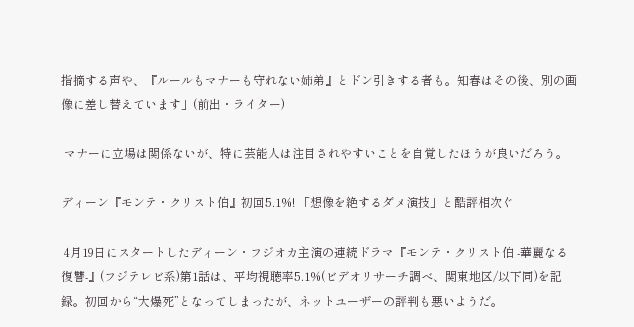指摘する声や、『ルールもマナーも守れない姉弟』とドン引きする者も。知春はその後、別の画像に差し替えています」(前出・ライター)

 マナーに立場は関係ないが、特に芸能人は注目されやすいことを自覚したほうが良いだろう。

ディーン『モンテ・クリスト伯』初回5.1%! 「想像を絶するダメ演技」と酷評相次ぐ

 4月19日にスタートしたディーン・フジオカ主演の連続ドラマ『モンテ・クリスト伯 -華麗なる復讐-』(フジテレビ系)第1話は、平均視聴率5.1%(ビデオリサーチ調べ、関東地区/以下同)を記録。初回から“大爆死”となってしまったが、ネットユーザーの評判も悪いようだ。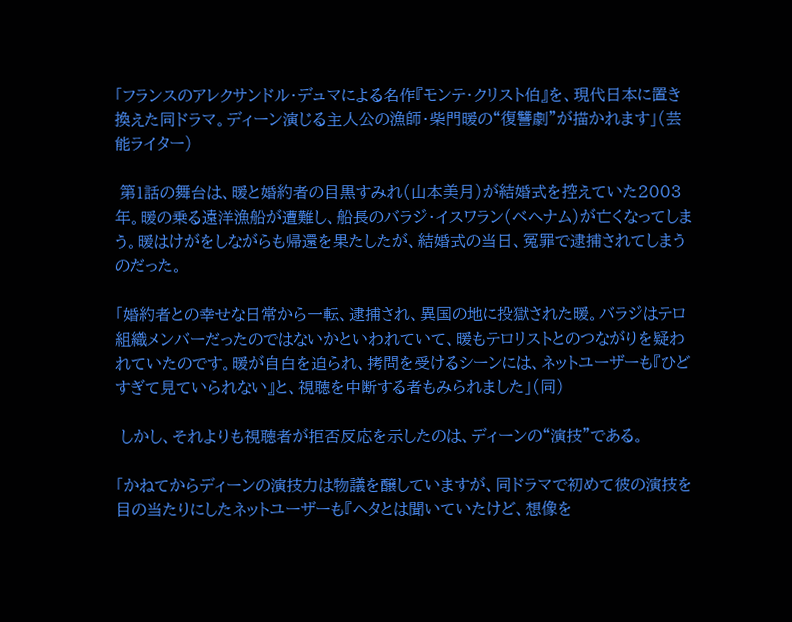「フランスのアレクサンドル・デュマによる名作『モンテ・クリスト伯』を、現代日本に置き換えた同ドラマ。ディーン演じる主人公の漁師・柴門暖の“復讐劇”が描かれます」(芸能ライター)

 第1話の舞台は、暖と婚約者の目黒すみれ(山本美月)が結婚式を控えていた2003年。暖の乗る遠洋漁船が遭難し、船長のバラジ・イスワラン(ベヘナム)が亡くなってしまう。暖はけがをしながらも帰還を果たしたが、結婚式の当日、冤罪で逮捕されてしまうのだった。

「婚約者との幸せな日常から一転、逮捕され、異国の地に投獄された暖。バラジはテロ組織メンバーだったのではないかといわれていて、暖もテロリストとのつながりを疑われていたのです。暖が自白を迫られ、拷問を受けるシーンには、ネットユーザーも『ひどすぎて見ていられない』と、視聴を中断する者もみられました」(同)

 しかし、それよりも視聴者が拒否反応を示したのは、ディーンの“演技”である。

「かねてからディーンの演技力は物議を醸していますが、同ドラマで初めて彼の演技を目の当たりにしたネットユーザーも『ヘタとは聞いていたけど、想像を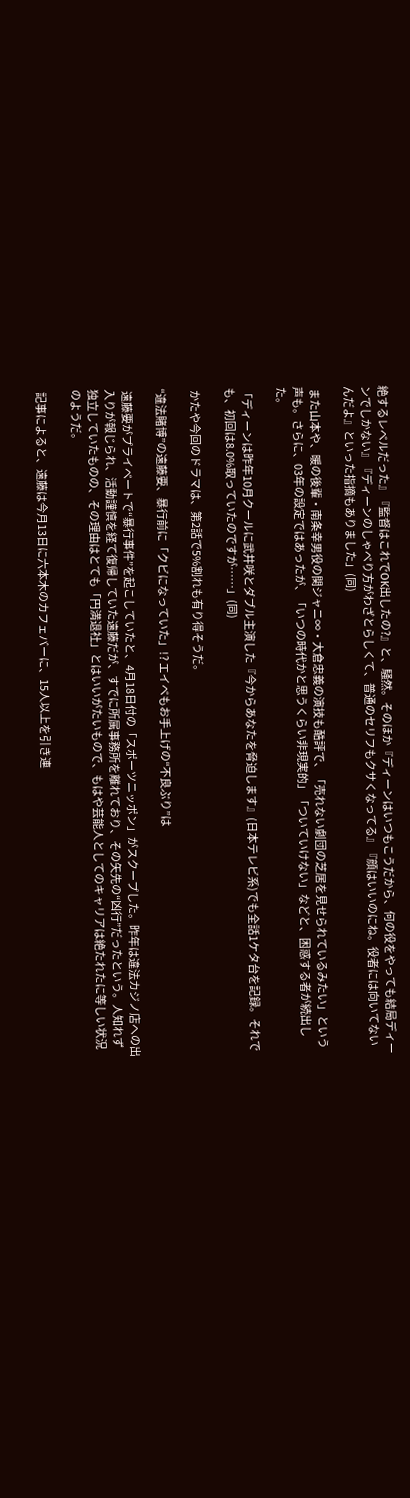絶するレベルだった』『監督はこれでOK出したの?』と、騒然。そのほか『ディーンはいつもこうだから、何の役をやっても結局ディーンでしかない』『ディーンのしゃべり方がわざとらしくて、普通のセリフもクサくなってる』『顔はいいのにね。役者には向いてないんだよ』といった指摘もありました」(同)

 また山本や、暖の後輩・南条幸男役の関ジャニ∞・大倉忠義の演技も酷評で、「売れない劇団の芝居を見せられているみたい」という声も。さらに、03年の設定ではあったが、「いつの時代かと思うくらい非現実的」「ついていけない」などと、困惑する者が続出した。

「ディーンは昨年10月クールに武井咲とダブル主演した『今からあなたを脅迫します』(日本テレビ系)でも全話1ケタ台を記録。それでも、初回は8.0%取っていたのですが……」(同)

 かたや今回のドラマは、第2話で5%割れも有り得そうだ。

“違法賭博”の遠藤要、暴行前に「クビになっていた」!? エイベもお手上げの“不良ぶり”は

 遠藤要がプライベートで“暴行事件”を起こしていたと、4月18日付の「スポーツニッポン」がスクープした。昨年は違法カジノ店への出入りが報じられ、活動謹慎を経て復帰していた遠藤だが、すでに所属事務所を離れており、その矢先の“凶行”だったという。人知れず独立していたものの、その理由はとても「円満退社」とはいいがたいもので、もはや芸能人としてのキャリアは絶たれたに等しい状況のようだ。

 記事によると、遠藤は今月13日に六本木のカフェバーに、15人以上を引き連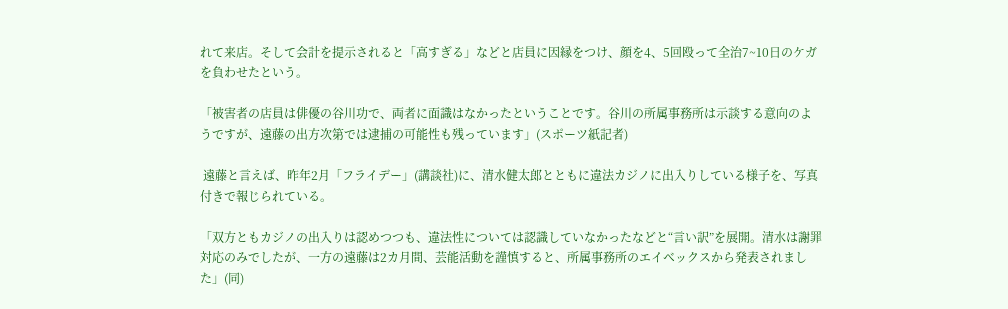れて来店。そして会計を提示されると「高すぎる」などと店員に因縁をつけ、顔を4、5回殴って全治7~10日のケガを負わせたという。

「被害者の店員は俳優の谷川功で、両者に面識はなかったということです。谷川の所属事務所は示談する意向のようですが、遠藤の出方次第では逮捕の可能性も残っています」(スポーツ紙記者)

 遠藤と言えば、昨年2月「フライデー」(講談社)に、清水健太郎とともに違法カジノに出入りしている様子を、写真付きで報じられている。

「双方ともカジノの出入りは認めつつも、違法性については認識していなかったなどと“言い訳”を展開。清水は謝罪対応のみでしたが、一方の遠藤は2カ月間、芸能活動を謹慎すると、所属事務所のエイベックスから発表されました」(同)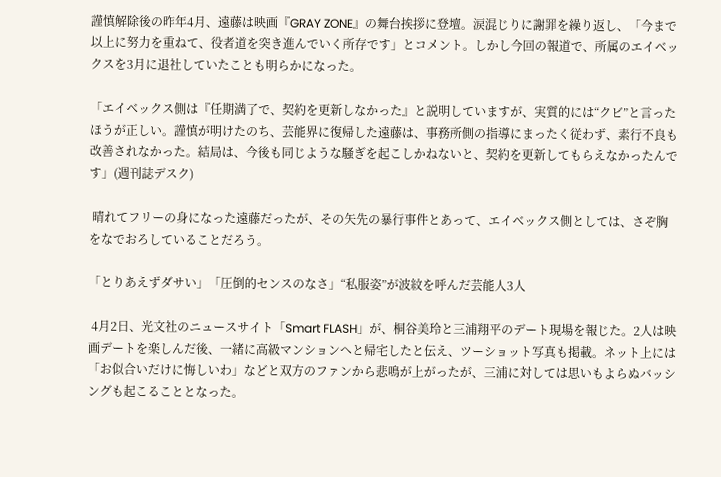謹慎解除後の昨年4月、遠藤は映画『GRAY ZONE』の舞台挨拶に登壇。涙混じりに謝罪を繰り返し、「今まで以上に努力を重ねて、役者道を突き進んでいく所存です」とコメント。しかし今回の報道で、所属のエイベックスを3月に退社していたことも明らかになった。

「エイベックス側は『任期満了で、契約を更新しなかった』と説明していますが、実質的には“クビ”と言ったほうが正しい。謹慎が明けたのち、芸能界に復帰した遠藤は、事務所側の指導にまったく従わず、素行不良も改善されなかった。結局は、今後も同じような騒ぎを起こしかねないと、契約を更新してもらえなかったんです」(週刊誌デスク)

 晴れてフリーの身になった遠藤だったが、その矢先の暴行事件とあって、エイベックス側としては、さぞ胸をなでおろしていることだろう。

「とりあえずダサい」「圧倒的センスのなさ」“私服姿”が波紋を呼んだ芸能人3人

 4月2日、光文社のニュースサイト「Smart FLASH」が、桐谷美玲と三浦翔平のデート現場を報じた。2人は映画デートを楽しんだ後、一緒に高級マンションへと帰宅したと伝え、ツーショット写真も掲載。ネット上には「お似合いだけに悔しいわ」などと双方のファンから悲鳴が上がったが、三浦に対しては思いもよらぬバッシングも起こることとなった。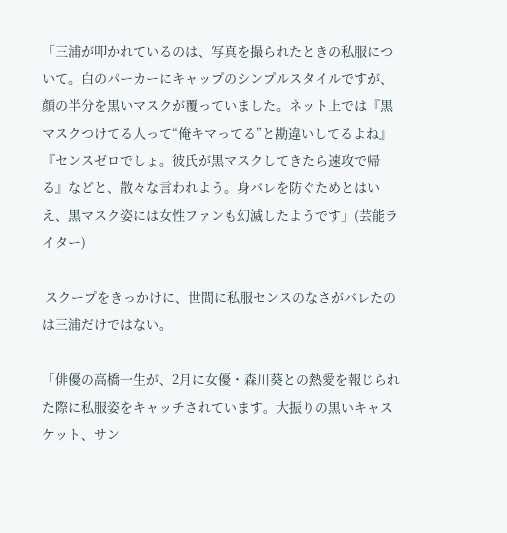「三浦が叩かれているのは、写真を撮られたときの私服について。白のパーカーにキャップのシンプルスタイルですが、顔の半分を黒いマスクが覆っていました。ネット上では『黒マスクつけてる人って“俺キマってる”と勘違いしてるよね』『センスゼロでしょ。彼氏が黒マスクしてきたら速攻で帰る』などと、散々な言われよう。身バレを防ぐためとはいえ、黒マスク姿には女性ファンも幻滅したようです」(芸能ライター)

 スクープをきっかけに、世間に私服センスのなさがバレたのは三浦だけではない。

「俳優の高橋一生が、2月に女優・森川葵との熱愛を報じられた際に私服姿をキャッチされています。大振りの黒いキャスケット、サン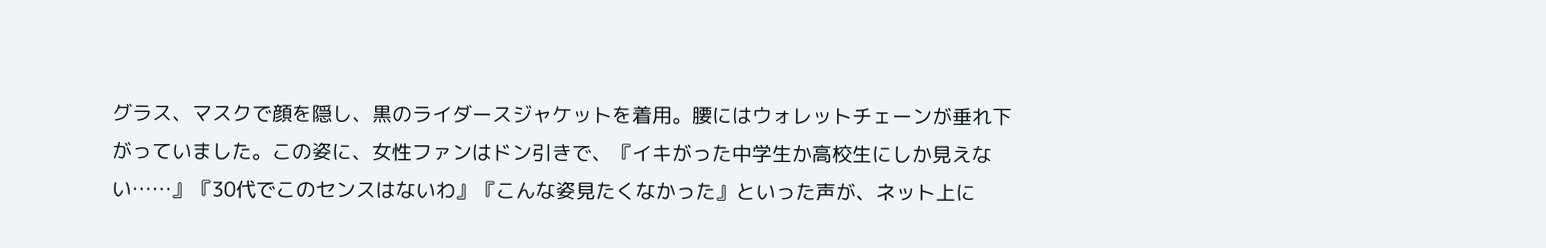グラス、マスクで顔を隠し、黒のライダースジャケットを着用。腰にはウォレットチェーンが垂れ下がっていました。この姿に、女性ファンはドン引きで、『イキがった中学生か高校生にしか見えない……』『30代でこのセンスはないわ』『こんな姿見たくなかった』といった声が、ネット上に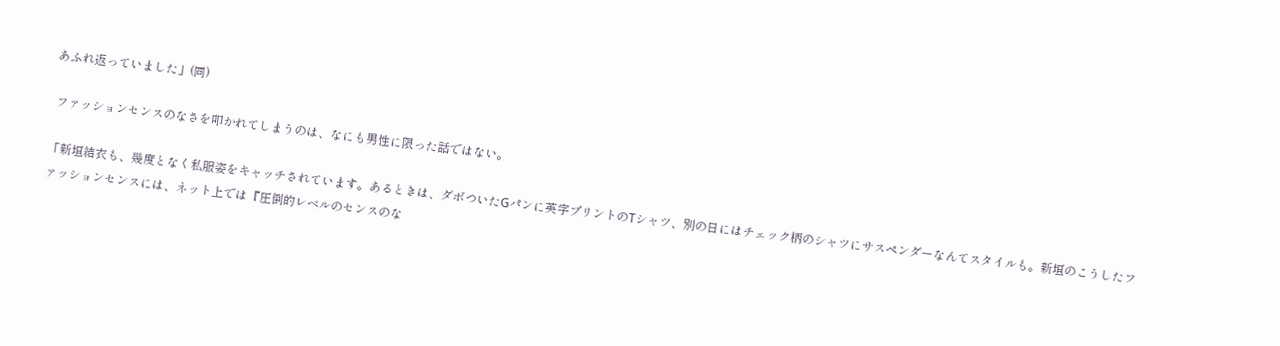あふれ返っていました」(同)

 ファッションセンスのなさを叩かれてしまうのは、なにも男性に限った話ではない。

「新垣結衣も、幾度となく私服姿をキャッチされています。あるときは、ダボついたGパンに英字プリントのTシャツ、別の日にはチェック柄のシャツにサスペンダーなんてスタイルも。新垣のこうしたファッションセンスには、ネット上では『圧倒的レベルのセンスのな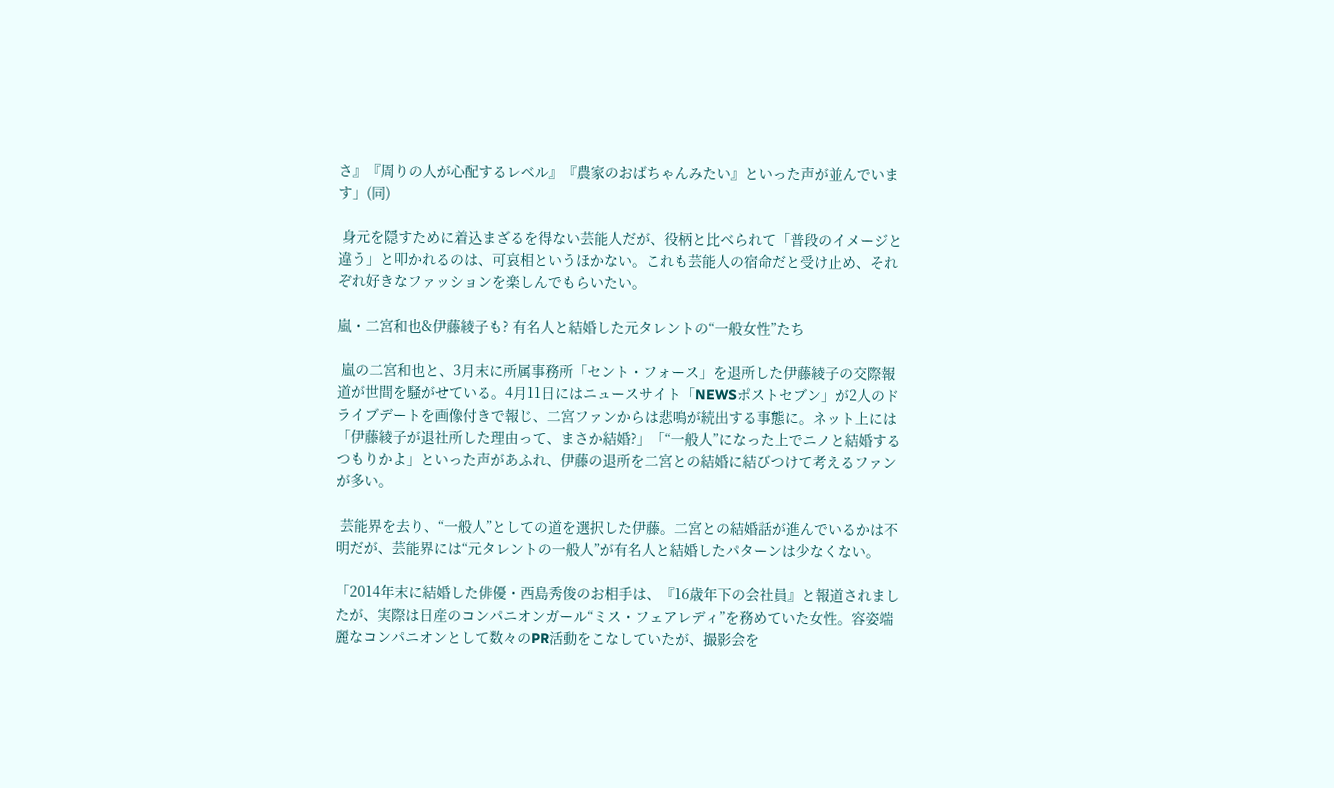さ』『周りの人が心配するレベル』『農家のおばちゃんみたい』といった声が並んでいます」(同)

 身元を隠すために着込まざるを得ない芸能人だが、役柄と比べられて「普段のイメージと違う」と叩かれるのは、可哀相というほかない。これも芸能人の宿命だと受け止め、それぞれ好きなファッションを楽しんでもらいたい。

嵐・二宮和也&伊藤綾子も? 有名人と結婚した元タレントの“一般女性”たち

 嵐の二宮和也と、3月末に所属事務所「セント・フォース」を退所した伊藤綾子の交際報道が世間を騒がせている。4月11日にはニュースサイト「NEWSポストセブン」が2人のドライブデートを画像付きで報じ、二宮ファンからは悲鳴が続出する事態に。ネット上には「伊藤綾子が退社所した理由って、まさか結婚?」「“一般人”になった上でニノと結婚するつもりかよ」といった声があふれ、伊藤の退所を二宮との結婚に結びつけて考えるファンが多い。

 芸能界を去り、“一般人”としての道を選択した伊藤。二宮との結婚話が進んでいるかは不明だが、芸能界には“元タレントの一般人”が有名人と結婚したパターンは少なくない。

「2014年末に結婚した俳優・西島秀俊のお相手は、『16歳年下の会社員』と報道されましたが、実際は日産のコンパニオンガール“ミス・フェアレディ”を務めていた女性。容姿端麗なコンパニオンとして数々のPR活動をこなしていたが、撮影会を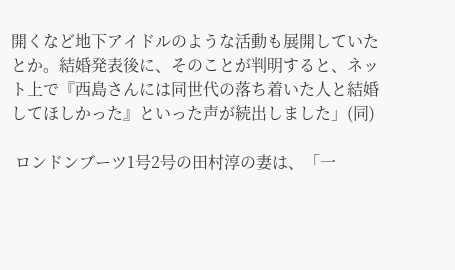開くなど地下アイドルのような活動も展開していたとか。結婚発表後に、そのことが判明すると、ネット上で『西島さんには同世代の落ち着いた人と結婚してほしかった』といった声が続出しました」(同)

 ロンドンブーツ1号2号の田村淳の妻は、「一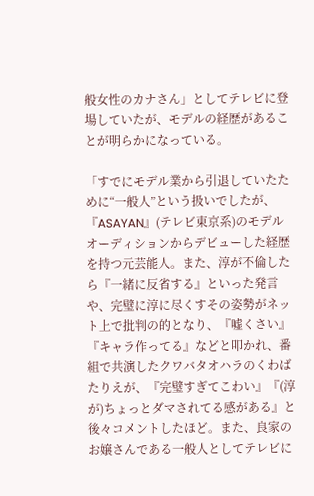般女性のカナさん」としてテレビに登場していたが、モデルの経歴があることが明らかになっている。

「すでにモデル業から引退していたために“一般人”という扱いでしたが、『ASAYAN』(テレビ東京系)のモデルオーディションからデビューした経歴を持つ元芸能人。また、淳が不倫したら『一緒に反省する』といった発言や、完璧に淳に尽くすその姿勢がネット上で批判の的となり、『嘘くさい』『キャラ作ってる』などと叩かれ、番組で共演したクワバタオハラのくわばたりえが、『完璧すぎてこわい』『(淳が)ちょっとダマされてる感がある』と後々コメントしたほど。また、良家のお嬢さんである一般人としてテレビに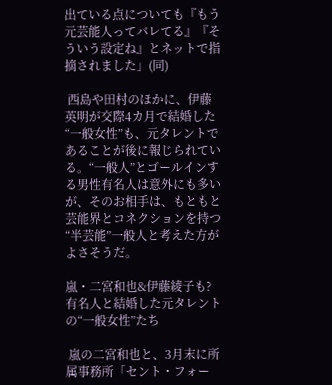出ている点についても『もう元芸能人ってバレてる』『そういう設定ね』とネットで指摘されました」(同)

 西島や田村のほかに、伊藤英明が交際4カ月で結婚した“一般女性”も、元タレントであることが後に報じられている。“一般人”とゴールインする男性有名人は意外にも多いが、そのお相手は、もともと芸能界とコネクションを持つ“半芸能”一般人と考えた方がよさそうだ。

嵐・二宮和也&伊藤綾子も? 有名人と結婚した元タレントの“一般女性”たち

 嵐の二宮和也と、3月末に所属事務所「セント・フォー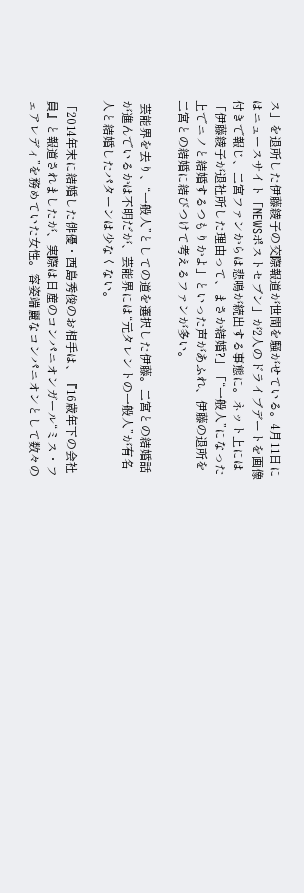ス」を退所した伊藤綾子の交際報道が世間を騒がせている。4月11日にはニュースサイト「NEWSポストセブン」が2人のドライブデートを画像付きで報じ、二宮ファンからは悲鳴が続出する事態に。ネット上には「伊藤綾子が退社所した理由って、まさか結婚?」「“一般人”になった上でニノと結婚するつもりかよ」といった声があふれ、伊藤の退所を二宮との結婚に結びつけて考えるファンが多い。

 芸能界を去り、“一般人”としての道を選択した伊藤。二宮との結婚話が進んでいるかは不明だが、芸能界には“元タレントの一般人”が有名人と結婚したパターンは少なくない。

「2014年末に結婚した俳優・西島秀俊のお相手は、『16歳年下の会社員』と報道されましたが、実際は日産のコンパニオンガール“ミス・フェアレディ”を務めていた女性。容姿端麗なコンパニオンとして数々の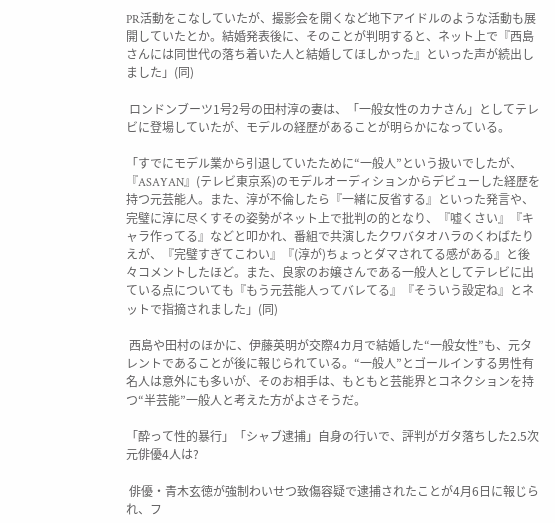PR活動をこなしていたが、撮影会を開くなど地下アイドルのような活動も展開していたとか。結婚発表後に、そのことが判明すると、ネット上で『西島さんには同世代の落ち着いた人と結婚してほしかった』といった声が続出しました」(同)

 ロンドンブーツ1号2号の田村淳の妻は、「一般女性のカナさん」としてテレビに登場していたが、モデルの経歴があることが明らかになっている。

「すでにモデル業から引退していたために“一般人”という扱いでしたが、『ASAYAN』(テレビ東京系)のモデルオーディションからデビューした経歴を持つ元芸能人。また、淳が不倫したら『一緒に反省する』といった発言や、完璧に淳に尽くすその姿勢がネット上で批判の的となり、『嘘くさい』『キャラ作ってる』などと叩かれ、番組で共演したクワバタオハラのくわばたりえが、『完璧すぎてこわい』『(淳が)ちょっとダマされてる感がある』と後々コメントしたほど。また、良家のお嬢さんである一般人としてテレビに出ている点についても『もう元芸能人ってバレてる』『そういう設定ね』とネットで指摘されました」(同)

 西島や田村のほかに、伊藤英明が交際4カ月で結婚した“一般女性”も、元タレントであることが後に報じられている。“一般人”とゴールインする男性有名人は意外にも多いが、そのお相手は、もともと芸能界とコネクションを持つ“半芸能”一般人と考えた方がよさそうだ。

「酔って性的暴行」「シャブ逮捕」自身の行いで、評判がガタ落ちした2.5次元俳優4人は?

 俳優・青木玄徳が強制わいせつ致傷容疑で逮捕されたことが4月6日に報じられ、フ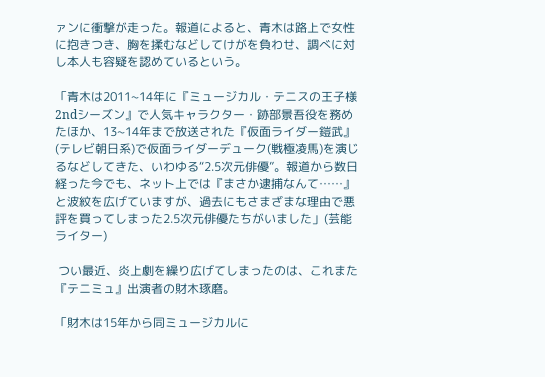ァンに衝撃が走った。報道によると、青木は路上で女性に抱きつき、胸を揉むなどしてけがを負わせ、調べに対し本人も容疑を認めているという。

「青木は2011~14年に『ミュージカル・テニスの王子様2ndシーズン』で人気キャラクター・跡部景吾役を務めたほか、13~14年まで放送された『仮面ライダー鎧武』(テレビ朝日系)で仮面ライダーデューク(戦極凌馬)を演じるなどしてきた、いわゆる“2.5次元俳優”。報道から数日経った今でも、ネット上では『まさか逮捕なんて……』と波紋を広げていますが、過去にもさまざまな理由で悪評を買ってしまった2.5次元俳優たちがいました」(芸能ライター)

 つい最近、炎上劇を繰り広げてしまったのは、これまた『テニミュ』出演者の財木琢磨。

「財木は15年から同ミュージカルに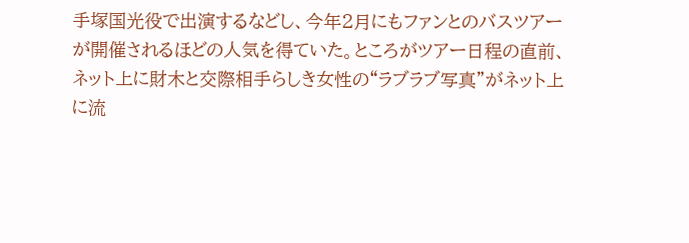手塚国光役で出演するなどし、今年2月にもファンとのバスツアーが開催されるほどの人気を得ていた。ところがツアー日程の直前、ネット上に財木と交際相手らしき女性の“ラブラブ写真”がネット上に流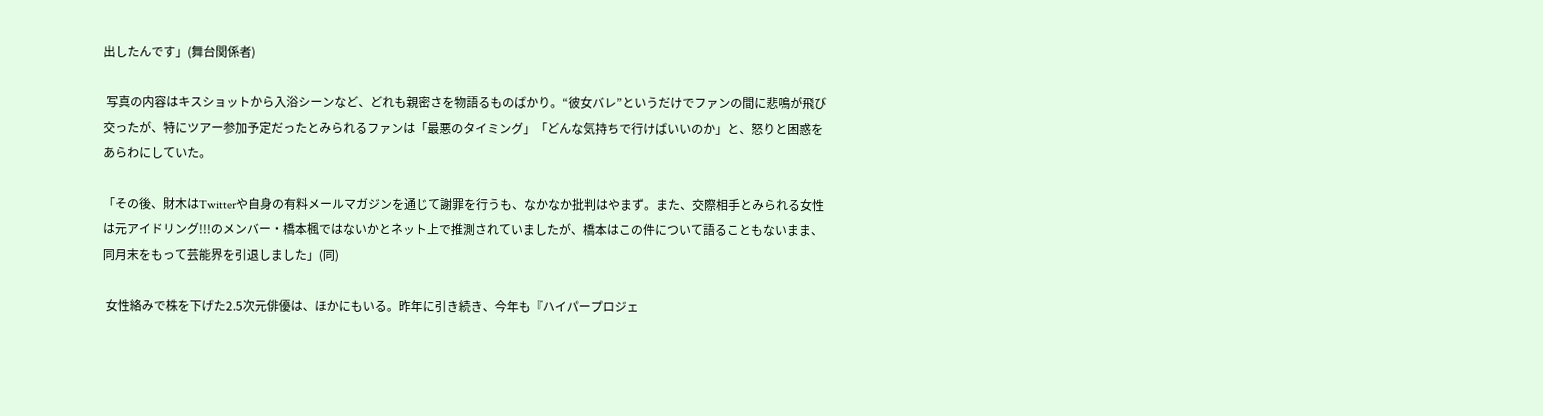出したんです」(舞台関係者)

 写真の内容はキスショットから入浴シーンなど、どれも親密さを物語るものばかり。“彼女バレ”というだけでファンの間に悲鳴が飛び交ったが、特にツアー参加予定だったとみられるファンは「最悪のタイミング」「どんな気持ちで行けばいいのか」と、怒りと困惑をあらわにしていた。

「その後、財木はTwitterや自身の有料メールマガジンを通じて謝罪を行うも、なかなか批判はやまず。また、交際相手とみられる女性は元アイドリング!!!のメンバー・橋本楓ではないかとネット上で推測されていましたが、橋本はこの件について語ることもないまま、同月末をもって芸能界を引退しました」(同)

 女性絡みで株を下げた2.5次元俳優は、ほかにもいる。昨年に引き続き、今年も『ハイパープロジェ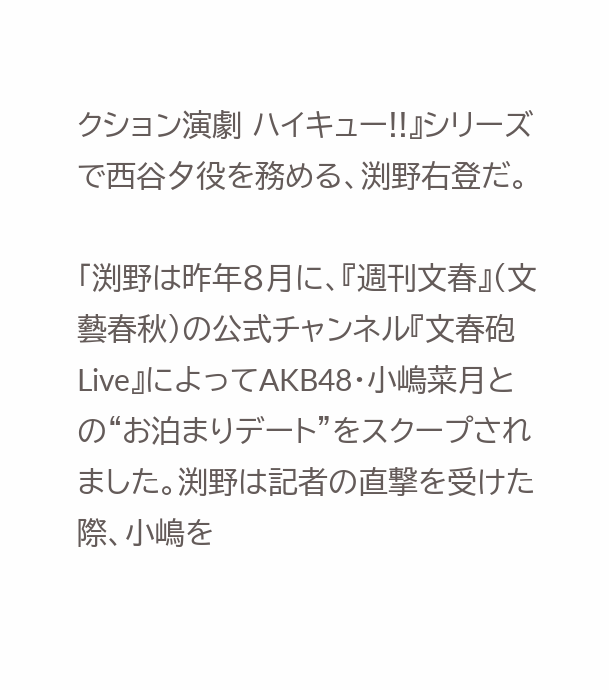クション演劇 ハイキュー!!』シリーズで西谷夕役を務める、渕野右登だ。

「渕野は昨年8月に、『週刊文春』(文藝春秋)の公式チャンネル『文春砲Live』によってAKB48・小嶋菜月との“お泊まりデート”をスクープされました。渕野は記者の直撃を受けた際、小嶋を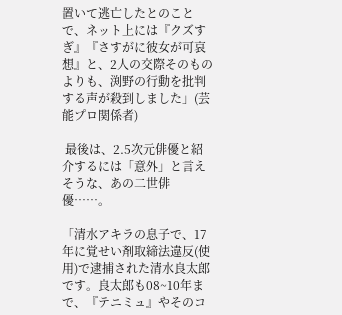置いて逃亡したとのことで、ネット上には『クズすぎ』『さすがに彼女が可哀想』と、2人の交際そのものよりも、渕野の行動を批判する声が殺到しました」(芸能プロ関係者)

 最後は、2.5次元俳優と紹介するには「意外」と言えそうな、あの二世俳優……。

「清水アキラの息子で、17年に覚せい剤取締法違反(使用)で逮捕された清水良太郎です。良太郎も08~10年まで、『テニミュ』やそのコ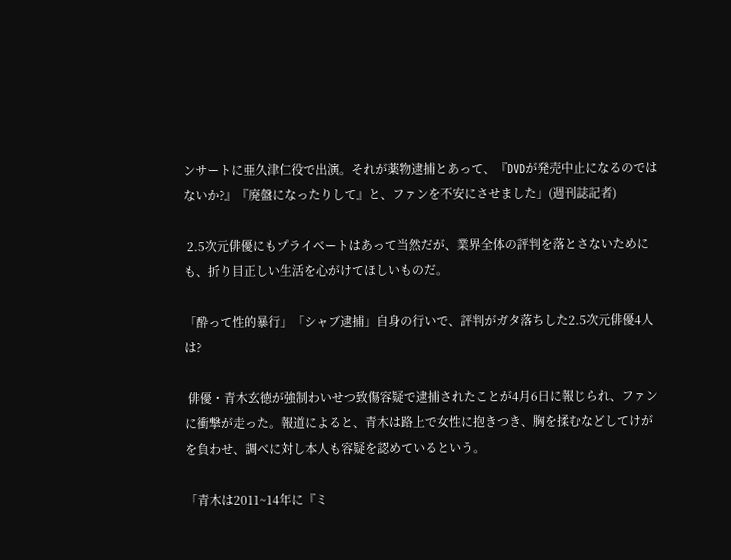ンサートに亜久津仁役で出演。それが薬物逮捕とあって、『DVDが発売中止になるのではないか?』『廃盤になったりして』と、ファンを不安にさせました」(週刊誌記者)

 2.5次元俳優にもプライベートはあって当然だが、業界全体の評判を落とさないためにも、折り目正しい生活を心がけてほしいものだ。

「酔って性的暴行」「シャブ逮捕」自身の行いで、評判がガタ落ちした2.5次元俳優4人は?

 俳優・青木玄徳が強制わいせつ致傷容疑で逮捕されたことが4月6日に報じられ、ファンに衝撃が走った。報道によると、青木は路上で女性に抱きつき、胸を揉むなどしてけがを負わせ、調べに対し本人も容疑を認めているという。

「青木は2011~14年に『ミ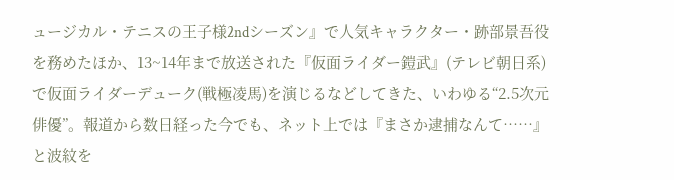ュージカル・テニスの王子様2ndシーズン』で人気キャラクター・跡部景吾役を務めたほか、13~14年まで放送された『仮面ライダー鎧武』(テレビ朝日系)で仮面ライダーデューク(戦極凌馬)を演じるなどしてきた、いわゆる“2.5次元俳優”。報道から数日経った今でも、ネット上では『まさか逮捕なんて……』と波紋を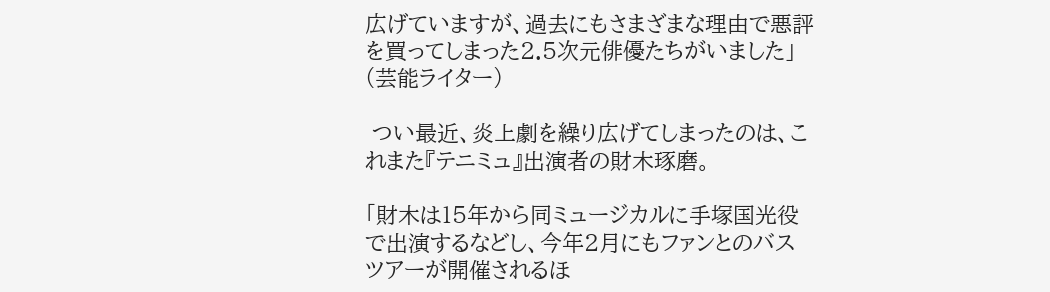広げていますが、過去にもさまざまな理由で悪評を買ってしまった2.5次元俳優たちがいました」(芸能ライター)

 つい最近、炎上劇を繰り広げてしまったのは、これまた『テニミュ』出演者の財木琢磨。

「財木は15年から同ミュージカルに手塚国光役で出演するなどし、今年2月にもファンとのバスツアーが開催されるほ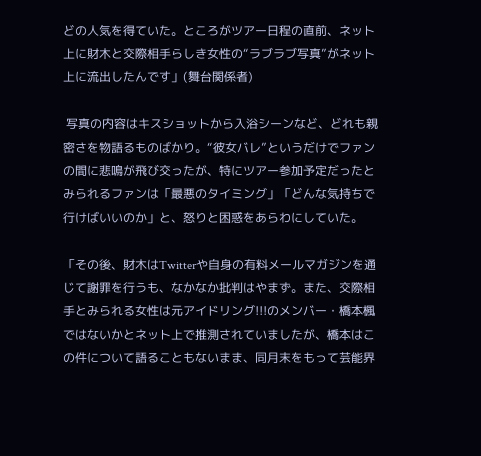どの人気を得ていた。ところがツアー日程の直前、ネット上に財木と交際相手らしき女性の“ラブラブ写真”がネット上に流出したんです」(舞台関係者)

 写真の内容はキスショットから入浴シーンなど、どれも親密さを物語るものばかり。“彼女バレ”というだけでファンの間に悲鳴が飛び交ったが、特にツアー参加予定だったとみられるファンは「最悪のタイミング」「どんな気持ちで行けばいいのか」と、怒りと困惑をあらわにしていた。

「その後、財木はTwitterや自身の有料メールマガジンを通じて謝罪を行うも、なかなか批判はやまず。また、交際相手とみられる女性は元アイドリング!!!のメンバー・橋本楓ではないかとネット上で推測されていましたが、橋本はこの件について語ることもないまま、同月末をもって芸能界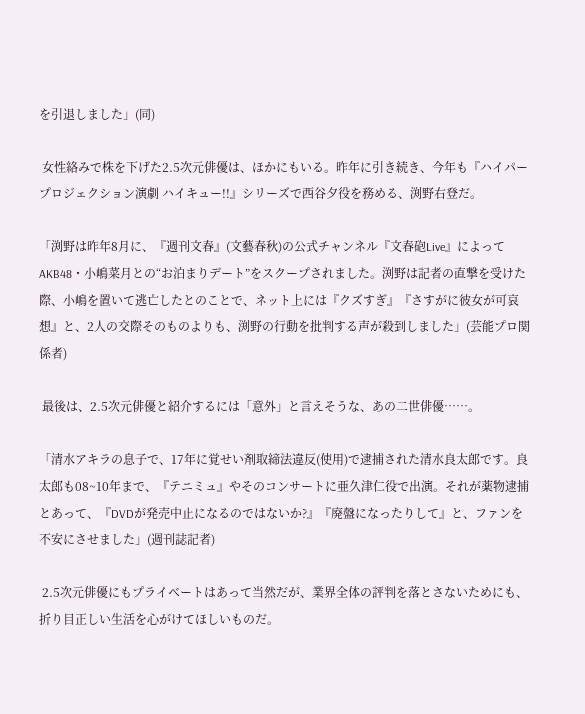を引退しました」(同)

 女性絡みで株を下げた2.5次元俳優は、ほかにもいる。昨年に引き続き、今年も『ハイパープロジェクション演劇 ハイキュー!!』シリーズで西谷夕役を務める、渕野右登だ。

「渕野は昨年8月に、『週刊文春』(文藝春秋)の公式チャンネル『文春砲Live』によってAKB48・小嶋菜月との“お泊まりデート”をスクープされました。渕野は記者の直撃を受けた際、小嶋を置いて逃亡したとのことで、ネット上には『クズすぎ』『さすがに彼女が可哀想』と、2人の交際そのものよりも、渕野の行動を批判する声が殺到しました」(芸能プロ関係者)

 最後は、2.5次元俳優と紹介するには「意外」と言えそうな、あの二世俳優……。

「清水アキラの息子で、17年に覚せい剤取締法違反(使用)で逮捕された清水良太郎です。良太郎も08~10年まで、『テニミュ』やそのコンサートに亜久津仁役で出演。それが薬物逮捕とあって、『DVDが発売中止になるのではないか?』『廃盤になったりして』と、ファンを不安にさせました」(週刊誌記者)

 2.5次元俳優にもプライベートはあって当然だが、業界全体の評判を落とさないためにも、折り目正しい生活を心がけてほしいものだ。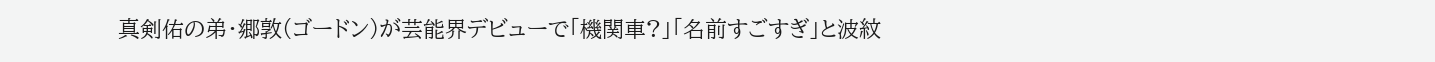真剣佑の弟・郷敦(ゴードン)が芸能界デビューで「機関車?」「名前すごすぎ」と波紋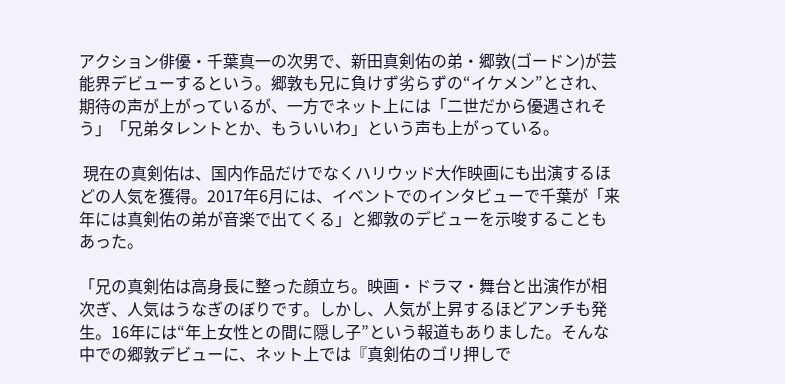アクション俳優・千葉真一の次男で、新田真剣佑の弟・郷敦(ゴードン)が芸能界デビューするという。郷敦も兄に負けず劣らずの“イケメン”とされ、期待の声が上がっているが、一方でネット上には「二世だから優遇されそう」「兄弟タレントとか、もういいわ」という声も上がっている。

 現在の真剣佑は、国内作品だけでなくハリウッド大作映画にも出演するほどの人気を獲得。2017年6月には、イベントでのインタビューで千葉が「来年には真剣佑の弟が音楽で出てくる」と郷敦のデビューを示唆することもあった。

「兄の真剣佑は高身長に整った顔立ち。映画・ドラマ・舞台と出演作が相次ぎ、人気はうなぎのぼりです。しかし、人気が上昇するほどアンチも発生。16年には“年上女性との間に隠し子”という報道もありました。そんな中での郷敦デビューに、ネット上では『真剣佑のゴリ押しで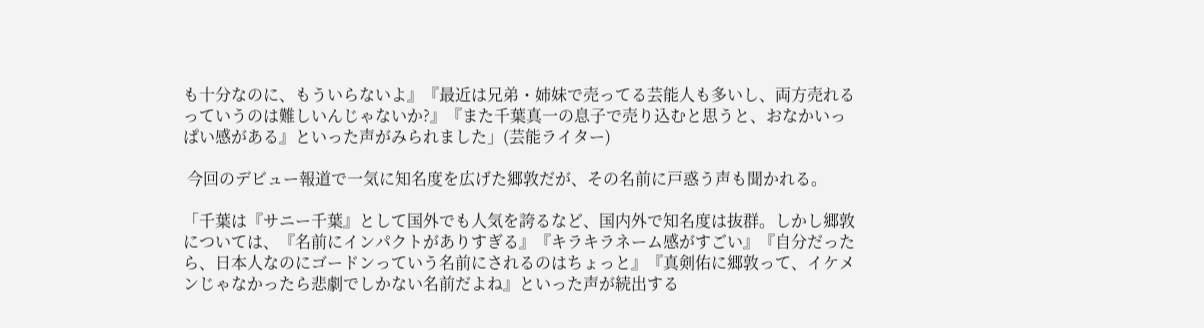も十分なのに、もういらないよ』『最近は兄弟・姉妹で売ってる芸能人も多いし、両方売れるっていうのは難しいんじゃないか?』『また千葉真一の息子で売り込むと思うと、おなかいっぱい感がある』といった声がみられました」(芸能ライター)

 今回のデビュー報道で一気に知名度を広げた郷敦だが、その名前に戸惑う声も聞かれる。

「千葉は『サニー千葉』として国外でも人気を誇るなど、国内外で知名度は抜群。しかし郷敦については、『名前にインパクトがありすぎる』『キラキラネーム感がすごい』『自分だったら、日本人なのにゴードンっていう名前にされるのはちょっと』『真剣佑に郷敦って、イケメンじゃなかったら悲劇でしかない名前だよね』といった声が続出する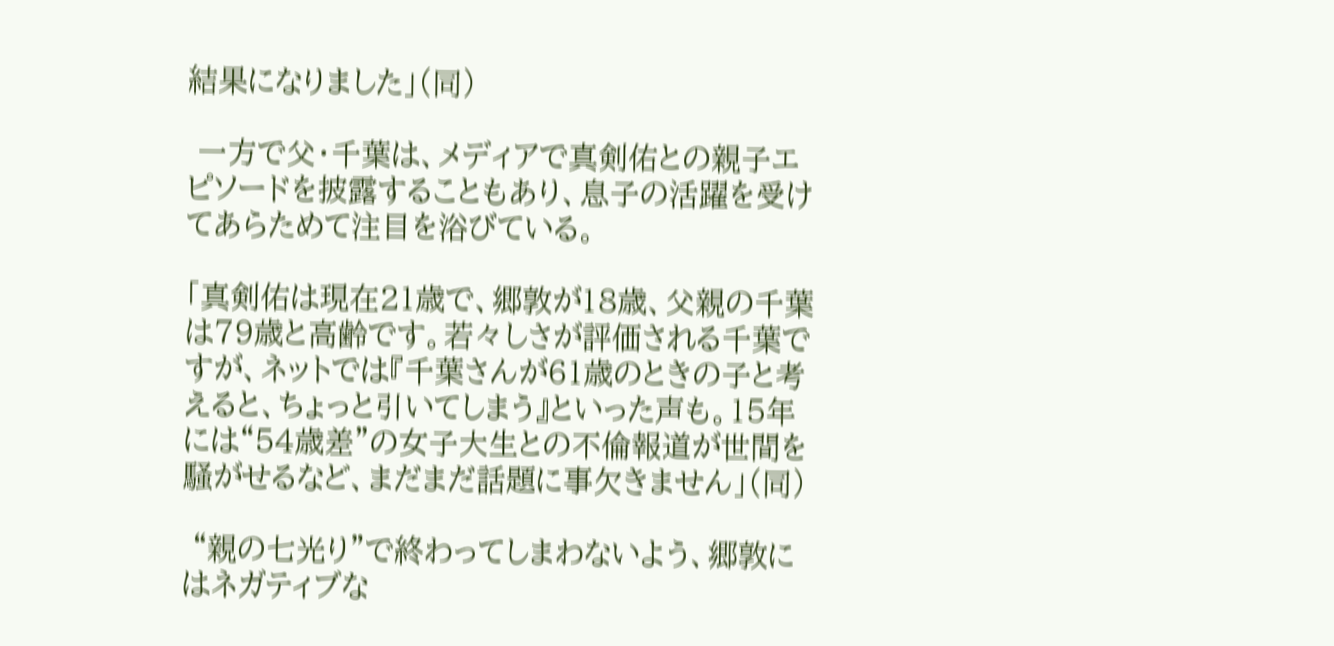結果になりました」(同)

 一方で父・千葉は、メディアで真剣佑との親子エピソードを披露することもあり、息子の活躍を受けてあらためて注目を浴びている。

「真剣佑は現在21歳で、郷敦が18歳、父親の千葉は79歳と高齢です。若々しさが評価される千葉ですが、ネットでは『千葉さんが61歳のときの子と考えると、ちょっと引いてしまう』といった声も。15年には“54歳差”の女子大生との不倫報道が世間を騒がせるなど、まだまだ話題に事欠きません」(同)

 “親の七光り”で終わってしまわないよう、郷敦にはネガティブな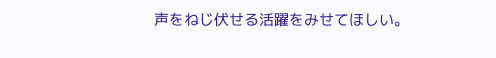声をねじ伏せる活躍をみせてほしい。